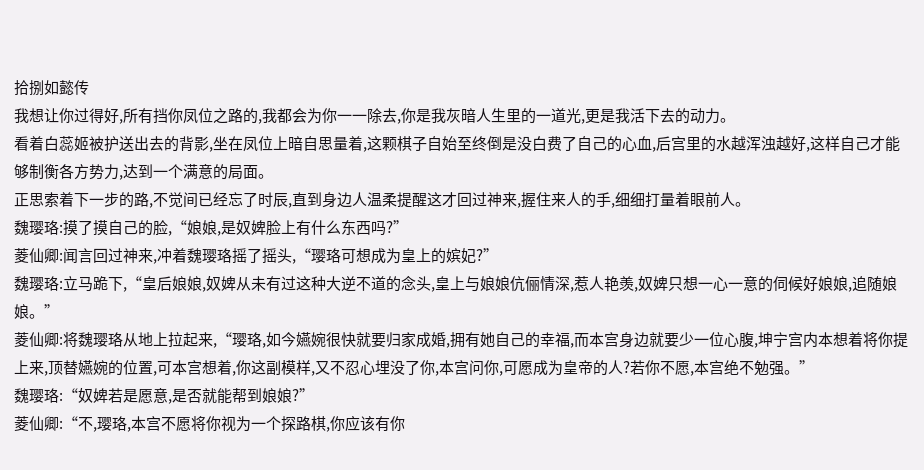拾捌如懿传
我想让你过得好,所有挡你凤位之路的,我都会为你一一除去,你是我灰暗人生里的一道光,更是我活下去的动力。
看着白蕊姬被护送出去的背影,坐在凤位上暗自思量着,这颗棋子自始至终倒是没白费了自己的心血,后宫里的水越浑浊越好,这样自己才能够制衡各方势力,达到一个满意的局面。
正思索着下一步的路,不觉间已经忘了时辰,直到身边人温柔提醒这才回过神来,握住来人的手,细细打量着眼前人。
魏璎珞:摸了摸自己的脸,“娘娘,是奴婢脸上有什么东西吗?”
菱仙卿:闻言回过神来,冲着魏璎珞摇了摇头,“璎珞可想成为皇上的嫔妃?”
魏璎珞:立马跪下,“皇后娘娘,奴婢从未有过这种大逆不道的念头,皇上与娘娘伉俪情深,惹人艳羡,奴婢只想一心一意的伺候好娘娘,追随娘娘。”
菱仙卿:将魏璎珞从地上拉起来,“璎珞,如今嬿婉很快就要归家成婚,拥有她自己的幸福,而本宫身边就要少一位心腹,坤宁宫内本想着将你提上来,顶替嬿婉的位置,可本宫想着,你这副模样,又不忍心埋没了你,本宫问你,可愿成为皇帝的人?若你不愿,本宫绝不勉强。”
魏璎珞:“奴婢若是愿意,是否就能帮到娘娘?”
菱仙卿:“不,璎珞,本宫不愿将你视为一个探路棋,你应该有你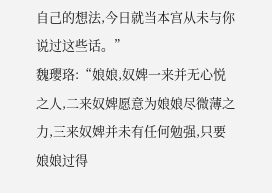自己的想法,今日就当本宫从未与你说过这些话。”
魏璎珞:“娘娘,奴婢一来并无心悦之人,二来奴婢愿意为娘娘尽微薄之力,三来奴婢并未有任何勉强,只要娘娘过得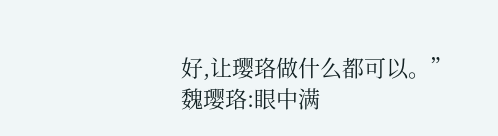好,让璎珞做什么都可以。”
魏璎珞:眼中满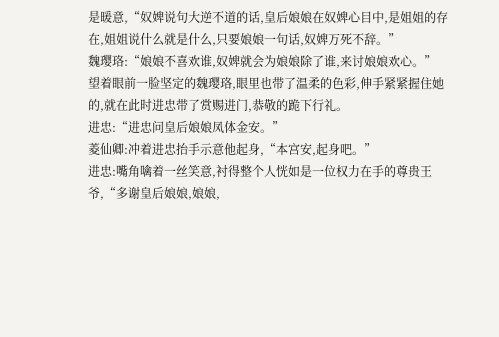是暖意,“奴婢说句大逆不道的话,皇后娘娘在奴婢心目中,是姐姐的存在,姐姐说什么就是什么,只要娘娘一句话,奴婢万死不辞。”
魏璎珞:“娘娘不喜欢谁,奴婢就会为娘娘除了谁,来讨娘娘欢心。”
望着眼前一脸坚定的魏璎珞,眼里也带了温柔的色彩,伸手紧紧握住她的,就在此时进忠带了赏赐进门,恭敬的跪下行礼。
进忠:“进忠问皇后娘娘凤体金安。”
菱仙卿:冲着进忠抬手示意他起身,“本宫安,起身吧。”
进忠:嘴角噙着一丝笑意,衬得整个人恍如是一位权力在手的尊贵王爷,“多谢皇后娘娘,娘娘,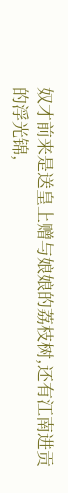奴才前来是送皇上赠与娘娘的荔枝树,还有江南进贡的浮光锦,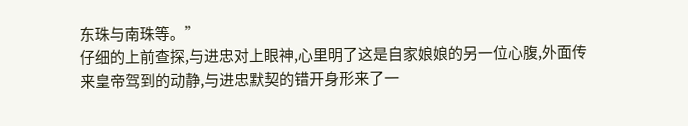东珠与南珠等。”
仔细的上前查探,与进忠对上眼神,心里明了这是自家娘娘的另一位心腹,外面传来皇帝驾到的动静,与进忠默契的错开身形来了一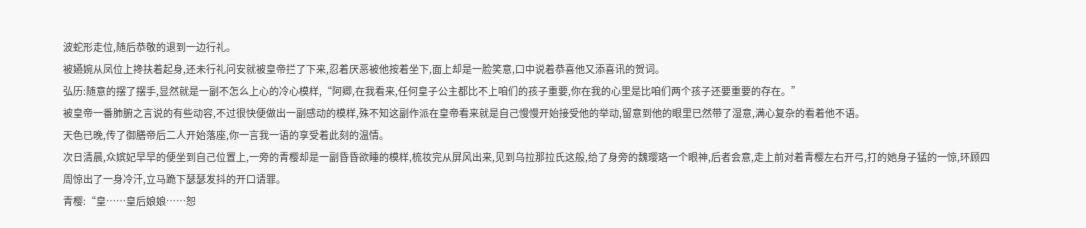波蛇形走位,随后恭敬的退到一边行礼。
被嬿婉从凤位上搀扶着起身,还未行礼问安就被皇帝拦了下来,忍着厌恶被他按着坐下,面上却是一脸笑意,口中说着恭喜他又添喜讯的贺词。
弘历:随意的摆了摆手,显然就是一副不怎么上心的冷心模样,“阿卿,在我看来,任何皇子公主都比不上咱们的孩子重要,你在我的心里是比咱们两个孩子还要重要的存在。”
被皇帝一番肺腑之言说的有些动容,不过很快便做出一副感动的模样,殊不知这副作派在皇帝看来就是自己慢慢开始接受他的举动,留意到他的眼里已然带了湿意,满心复杂的看着他不语。
天色已晚,传了御膳帝后二人开始落座,你一言我一语的享受着此刻的温情。
次日清晨,众嫔妃早早的便坐到自己位置上,一旁的青樱却是一副昏昏欲睡的模样,梳妆完从屏风出来,见到乌拉那拉氏这般,给了身旁的魏璎珞一个眼神,后者会意,走上前对着青樱左右开弓,打的她身子猛的一惊,环顾四周惊出了一身冷汗,立马跪下瑟瑟发抖的开口请罪。
青樱:“皇……皇后娘娘……恕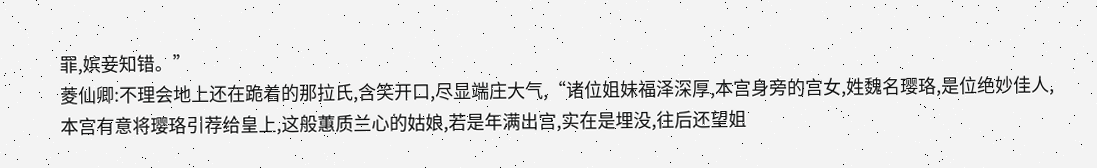罪,嫔妾知错。”
菱仙卿:不理会地上还在跪着的那拉氏,含笑开口,尽显端庄大气,“诸位姐妹福泽深厚,本宫身旁的宫女,姓魏名璎珞,是位绝妙佳人,本宫有意将璎珞引荐给皇上,这般蕙质兰心的姑娘,若是年满出宫,实在是埋没,往后还望姐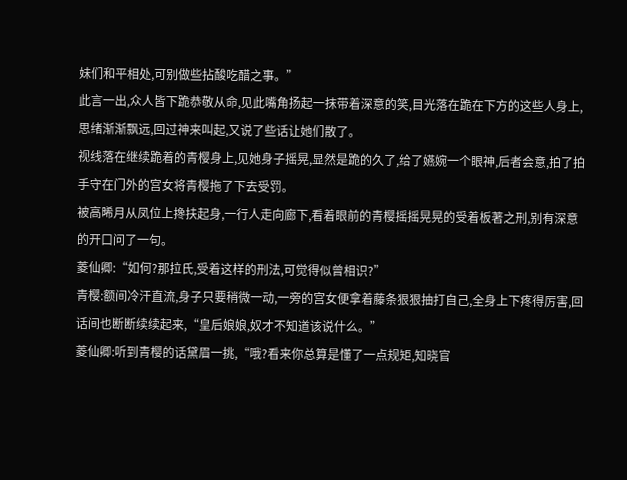妹们和平相处,可别做些拈酸吃醋之事。”
此言一出,众人皆下跪恭敬从命,见此嘴角扬起一抹带着深意的笑,目光落在跪在下方的这些人身上,思绪渐渐飘远,回过神来叫起,又说了些话让她们散了。
视线落在继续跪着的青樱身上,见她身子摇晃,显然是跪的久了,给了嬿婉一个眼神,后者会意,拍了拍手守在门外的宫女将青樱拖了下去受罚。
被高晞月从凤位上搀扶起身,一行人走向廊下,看着眼前的青樱摇摇晃晃的受着板著之刑,别有深意的开口问了一句。
菱仙卿:“如何?那拉氏,受着这样的刑法,可觉得似曾相识?”
青樱:额间冷汗直流,身子只要稍微一动,一旁的宫女便拿着藤条狠狠抽打自己,全身上下疼得厉害,回话间也断断续续起来,“皇后娘娘,奴才不知道该说什么。”
菱仙卿:听到青樱的话黛眉一挑,“哦?看来你总算是懂了一点规矩,知晓官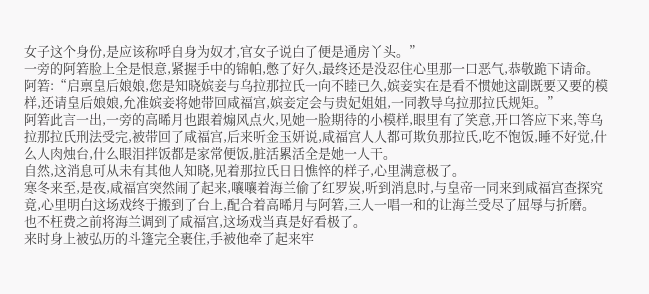女子这个身份,是应该称呼自身为奴才,官女子说白了便是通房丫头。”
一旁的阿箬脸上全是恨意,紧握手中的锦帕,憋了好久,最终还是没忍住心里那一口恶气,恭敬跪下请命。
阿箬:“启禀皇后娘娘,您是知晓嫔妾与乌拉那拉氏一向不睦已久,嫔妾实在是看不惯她这副既要又要的模样,还请皇后娘娘,允准嫔妾将她带回咸福宫,嫔妾定会与贵妃姐姐,一同教导乌拉那拉氏规矩。”
阿箬此言一出,一旁的高晞月也跟着煽风点火,见她一脸期待的小模样,眼里有了笑意,开口答应下来,等乌拉那拉氏刑法受完,被带回了咸福宫,后来听金玉妍说,咸福宫人人都可欺负那拉氏,吃不饱饭,睡不好觉,什么人肉烛台,什么眼泪拌饭都是家常便饭,脏活累活全是她一人干。
自然,这消息可从未有其他人知晓,见着那拉氏日日憔悴的样子,心里满意极了。
寒冬来至,是夜,咸福宫突然闹了起来,嚷嚷着海兰偷了红罗炭,听到消息时,与皇帝一同来到咸福宫查探究竟,心里明白这场戏终于搬到了台上,配合着高晞月与阿箬,三人一唱一和的让海兰受尽了屈辱与折磨。
也不枉费之前将海兰调到了咸福宫,这场戏当真是好看极了。
来时身上被弘历的斗篷完全裹住,手被他牵了起来牢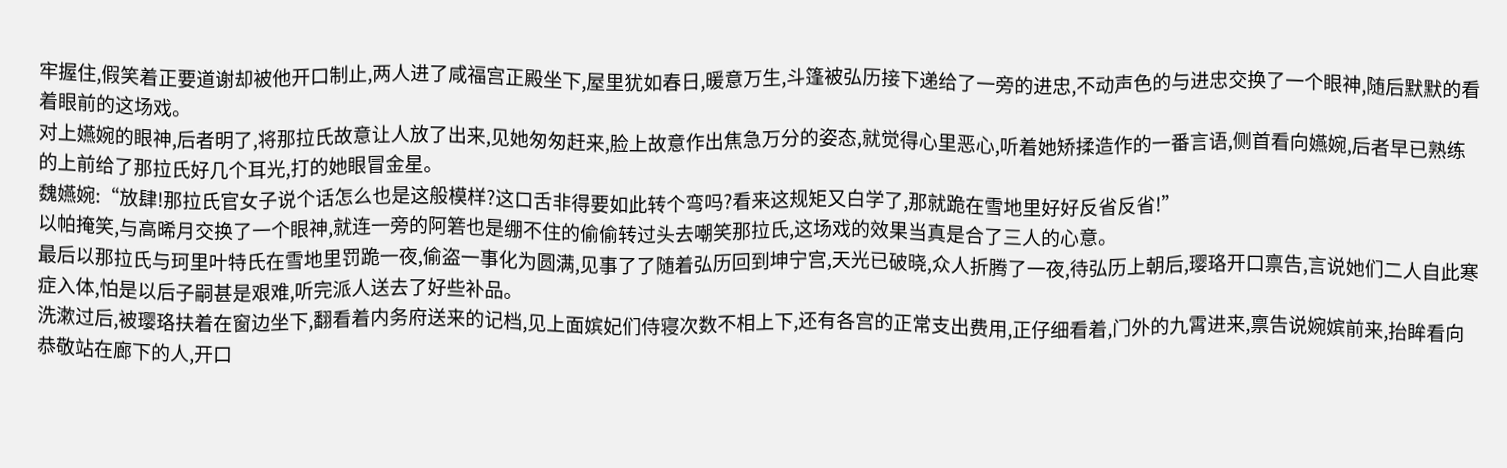牢握住,假笑着正要道谢却被他开口制止,两人进了咸福宫正殿坐下,屋里犹如春日,暖意万生,斗篷被弘历接下递给了一旁的进忠,不动声色的与进忠交换了一个眼神,随后默默的看着眼前的这场戏。
对上嬿婉的眼神,后者明了,将那拉氏故意让人放了出来,见她匆匆赶来,脸上故意作出焦急万分的姿态,就觉得心里恶心,听着她矫揉造作的一番言语,侧首看向嬿婉,后者早已熟练的上前给了那拉氏好几个耳光,打的她眼冒金星。
魏嬿婉:“放肆!那拉氏官女子说个话怎么也是这般模样?这口舌非得要如此转个弯吗?看来这规矩又白学了,那就跪在雪地里好好反省反省!”
以帕掩笑,与高晞月交换了一个眼神,就连一旁的阿箬也是绷不住的偷偷转过头去嘲笑那拉氏,这场戏的效果当真是合了三人的心意。
最后以那拉氏与珂里叶特氏在雪地里罚跪一夜,偷盗一事化为圆满,见事了了随着弘历回到坤宁宫,天光已破晓,众人折腾了一夜,待弘历上朝后,璎珞开口禀告,言说她们二人自此寒症入体,怕是以后子嗣甚是艰难,听完派人送去了好些补品。
洗漱过后,被璎珞扶着在窗边坐下,翻看着内务府送来的记档,见上面嫔妃们侍寝次数不相上下,还有各宫的正常支出费用,正仔细看着,门外的九霄进来,禀告说婉嫔前来,抬眸看向恭敬站在廊下的人,开口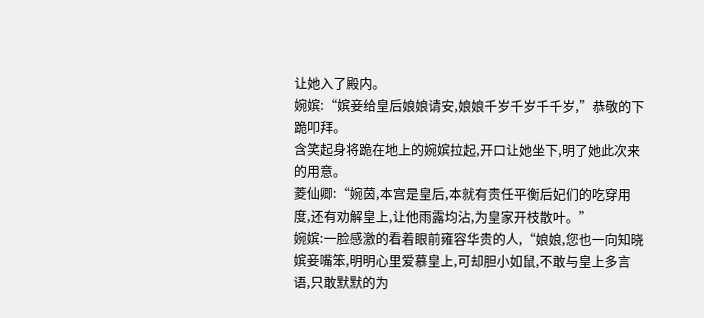让她入了殿内。
婉嫔:“嫔妾给皇后娘娘请安,娘娘千岁千岁千千岁,”恭敬的下跪叩拜。
含笑起身将跪在地上的婉嫔拉起,开口让她坐下,明了她此次来的用意。
菱仙卿:“婉茵,本宫是皇后,本就有责任平衡后妃们的吃穿用度,还有劝解皇上,让他雨露均沾,为皇家开枝散叶。”
婉嫔:一脸感激的看着眼前雍容华贵的人,“娘娘,您也一向知晓嫔妾嘴笨,明明心里爱慕皇上,可却胆小如鼠,不敢与皇上多言语,只敢默默的为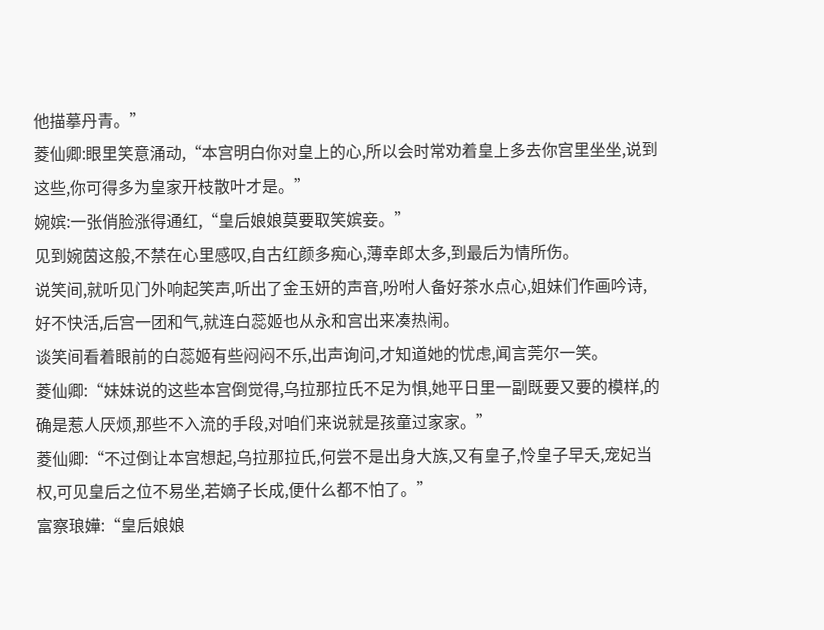他描摹丹青。”
菱仙卿:眼里笑意涌动,“本宫明白你对皇上的心,所以会时常劝着皇上多去你宫里坐坐,说到这些,你可得多为皇家开枝散叶才是。”
婉嫔:一张俏脸涨得通红,“皇后娘娘莫要取笑嫔妾。”
见到婉茵这般,不禁在心里感叹,自古红颜多痴心,薄幸郎太多,到最后为情所伤。
说笑间,就听见门外响起笑声,听出了金玉妍的声音,吩咐人备好茶水点心,姐妹们作画吟诗,好不快活,后宫一团和气,就连白蕊姬也从永和宫出来凑热闹。
谈笑间看着眼前的白蕊姬有些闷闷不乐,出声询问,才知道她的忧虑,闻言莞尔一笑。
菱仙卿:“妹妹说的这些本宫倒觉得,乌拉那拉氏不足为惧,她平日里一副既要又要的模样,的确是惹人厌烦,那些不入流的手段,对咱们来说就是孩童过家家。”
菱仙卿:“不过倒让本宫想起,乌拉那拉氏,何尝不是出身大族,又有皇子,怜皇子早夭,宠妃当权,可见皇后之位不易坐,若嫡子长成,便什么都不怕了。”
富察琅嬅:“皇后娘娘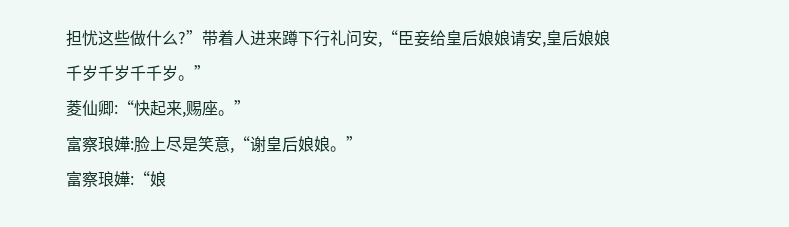担忧这些做什么?”带着人进来蹲下行礼问安,“臣妾给皇后娘娘请安,皇后娘娘千岁千岁千千岁。”
菱仙卿:“快起来,赐座。”
富察琅嬅:脸上尽是笑意,“谢皇后娘娘。”
富察琅嬅:“娘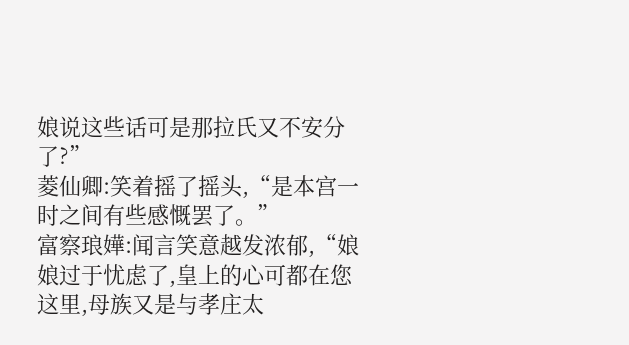娘说这些话可是那拉氏又不安分了?”
菱仙卿:笑着摇了摇头,“是本宫一时之间有些感慨罢了。”
富察琅嬅:闻言笑意越发浓郁,“娘娘过于忧虑了,皇上的心可都在您这里,母族又是与孝庄太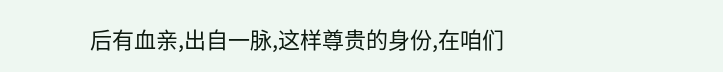后有血亲,出自一脉,这样尊贵的身份,在咱们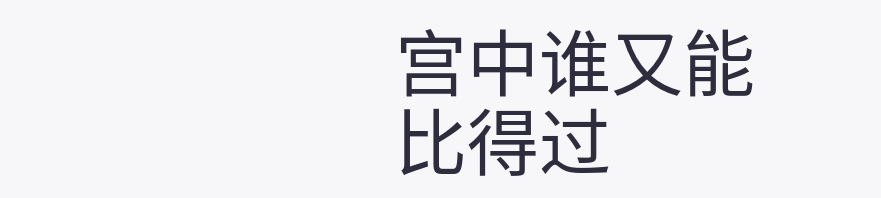宫中谁又能比得过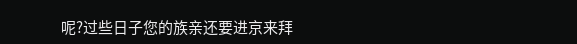呢?过些日子您的族亲还要进京来拜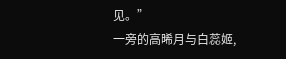见。”
一旁的高晞月与白蕊姬,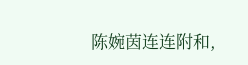陈婉茵连连附和,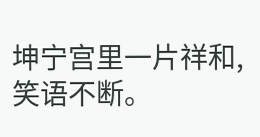坤宁宫里一片祥和,笑语不断。